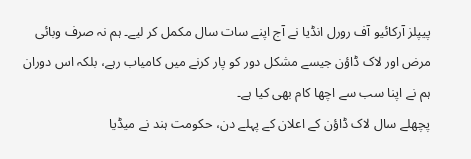پیپلز آرکائیو آف رورل انڈیا نے آج اپنے سات سال مکمل کر لیے۔ ہم نہ صرف وبائی مرض اور لاک ڈاؤن جیسے مشکل دور کو پار کرنے میں کامیاب رہے، بلکہ اس دوران ہم نے اپنا سب سے اچھا کام بھی کیا ہے۔
پچھلے سال لاک ڈاؤن کے اعلان کے پہلے دن، حکومت ہند نے میڈیا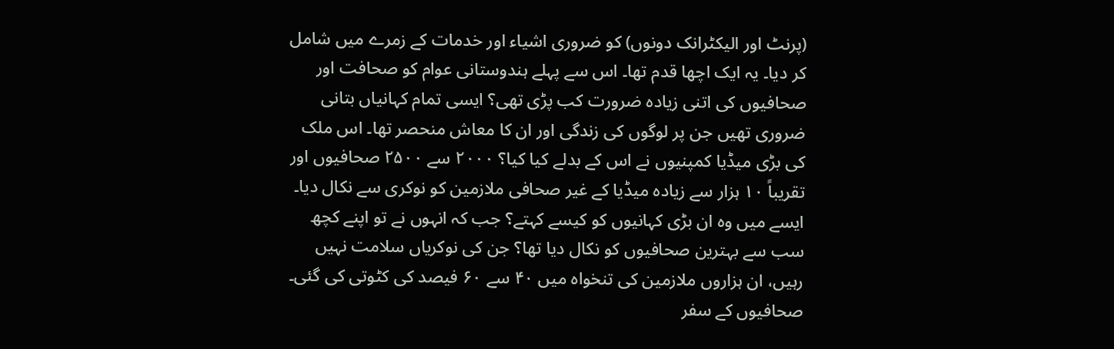(پرنٹ اور الیکٹرانک دونوں) کو ضروری اشیاء اور خدمات کے زمرے میں شامل کر دیا۔ یہ ایک اچھا قدم تھا۔ اس سے پہلے ہندوستانی عوام کو صحافت اور صحافیوں کی اتنی زیادہ ضرورت کب پڑی تھی؟ ایسی تمام کہانیاں بتانی ضروری تھیں جن پر لوگوں کی زندگی اور ان کا معاش منحصر تھا۔ اس ملک کی بڑی میڈیا کمپنیوں نے اس کے بدلے کیا کیا؟ ۲۰۰۰ سے ۲۵۰۰ صحافیوں اور تقریباً ۱۰ ہزار سے زیادہ میڈیا کے غیر صحافی ملازمین کو نوکری سے نکال دیا۔
ایسے میں وہ ان بڑی کہانیوں کو کیسے کہتے؟ جب کہ انہوں نے تو اپنے کچھ سب سے بہترین صحافیوں کو نکال دیا تھا؟ جن کی نوکریاں سلامت نہیں رہیں، ان ہزاروں ملازمین کی تنخواہ میں ۴۰ سے ۶۰ فیصد کی کٹوتی کی گئی۔ صحافیوں کے سفر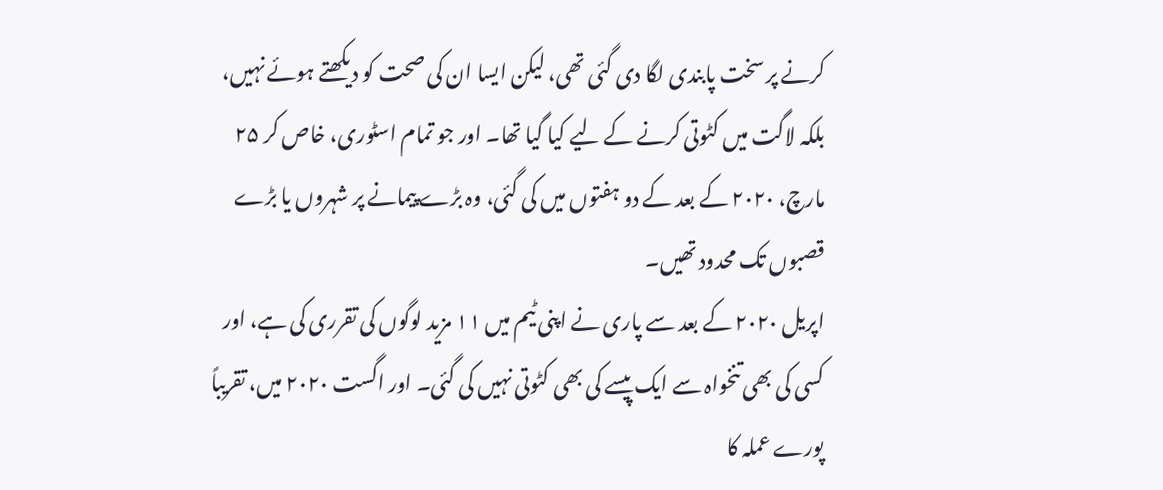کرنے پر سخت پابندی لگا دی گئی تھی، لیکن ایسا ان کی صحت کو دیکھتے ہوئے نہیں، بلکہ لاگت میں کٹوتی کرنے کے لیے کیا گیا تھا۔ اور جو تمام اسٹوری، خاص کر ۲۵ مارچ، ۲۰۲۰ کے بعد کے دو ہفتوں میں کی گئی، وہ بڑے پیمانے پر شہروں یا بڑے قصبوں تک محدود تھیں۔
اپریل ۲۰۲۰ کے بعد سے پاری نے اپنی ٹیم میں ۱۱ مزید لوگوں کی تقرری کی ہے، اور کسی کی بھی تنخواہ سے ایک پیسے کی بھی کٹوتی نہیں کی گئی۔ اور اگست ۲۰۲۰ میں، تقریباً پورے عملہ کا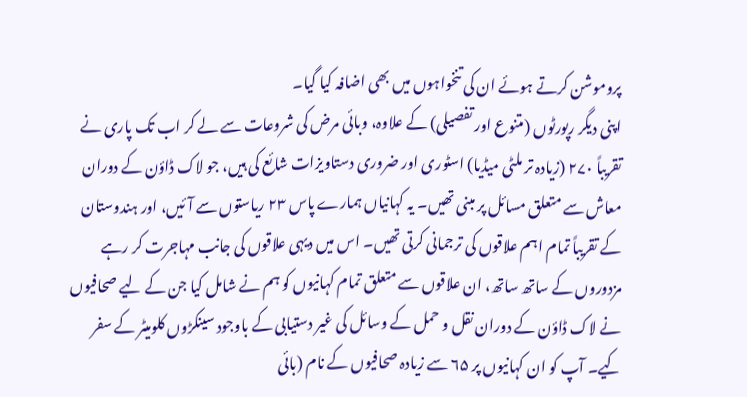پروموشن کرتے ہوئے ان کی تنخواہوں میں بھی اضافہ کیا گیا۔
اپنی دیگر رپورٹوں (متنوع اور تفصیلی) کے علاوہ، وبائی مرض کی شروعات سے لے کر اب تک پاری نے تقریباً ۲۷۰ (زیادہ تر ملٹی میڈیا) اسٹوری اور ضروری دستاویزات شائع کی ہیں، جو لاک ڈاؤن کے دوران معاش سے متعلق مسائل پر مبنی تھیں۔ یہ کہانیاں ہمارے پاس ۲۳ ریاستوں سے آئیں، اور ہندوستان کے تقریباً تمام اہم علاقوں کی ترجمانی کرتی تھیں۔ اس میں دیہی علاقوں کی جانب مہاجرت کر رہے مزدوروں کے ساتھ ساتھ، ان علاقوں سے متعلق تمام کہانیوں کو ہم نے شامل کیا جن کے لیے صحافیوں نے لاک ڈاؤن کے دوران نقل و حمل کے وسائل کی غیر دستیابی کے باوجود سینکڑوں کلومیٹر کے سفر کیے۔ آپ کو ان کہانیوں پر ۶۵ سے زیادہ صحافیوں کے نام (بائی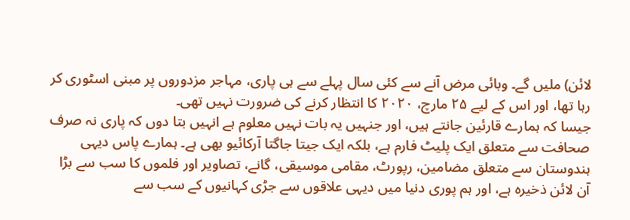لائن) ملیں گے۔ وبائی مرض آنے سے کئی سال پہلے سے ہی پاری، مہاجر مزدوروں پر مبنی اسٹوری کر رہا تھا، اور اس کے لیے ۲۵ مارچ، ۲۰۲۰ کا انتظار کرنے کی ضرورت نہیں تھی۔
جیسا کہ ہمارے قارئین جانتے ہیں، اور جنہیں یہ بات نہیں معلوم ہے انہیں بتا دوں کہ پاری نہ صرف صحافت سے متعلق ایک پلیٹ فارم ہے، بلکہ ایک جیتا جاگتا آرکائیو بھی ہے۔ ہمارے پاس دیہی ہندوستان سے متعلق مضامین، رپورٹ، مقامی موسیقی، گانے، تصاویر اور فلموں کا سب سے بڑا آن لائن ذخیرہ ہے، اور ہم پوری دنیا میں دیہی علاقوں سے جڑی کہانیوں کے سب سے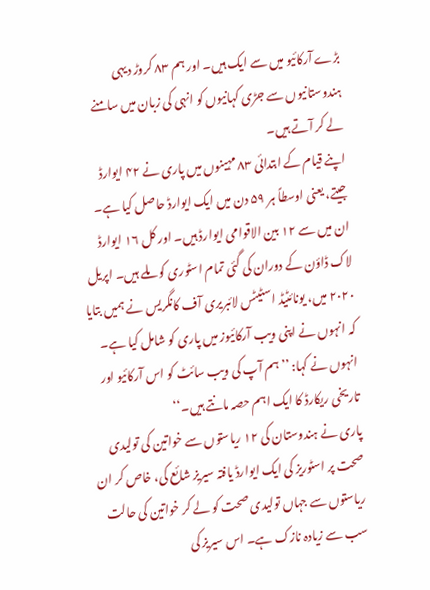بڑے آرکائیو میں سے ایک ہیں۔ اور ہم ۸۳ کروڑ دیہی ہندوستانیوں سے جڑی کہانیوں کو انہی کی زبان میں سامنے لے کر آتے ہیں۔
اپنے قیام کے ابتدائی ۸۳ مہینوں میں پاری نے ۴۲ ایوارڈ جیتے، یعنی اوسطاً ہر ۵۹ دن میں ایک ایوارڈ حاصل کیا ہے۔ ان میں سے ۱۲ بین الاقوامی ایوارڈ ہیں۔ اور کل ۱۶ ایوارڈ لاک ڈاؤن کے دوران کی گئی تمام اسٹوری کو ملے ہیں۔ اپریل ۲۰۲۰ میں، یونائٹیڈ اسٹیٹس لائبریری آف کانگریس نے ہمیں بتایا کہ انہوں نے اپنی ویب آرکائیوز میں پاری کو شامل کیا ہے۔ انہوں نے کہا: ’’ہم آپ کی ویب سائٹ کو اس آرکائیو اور تاریخی ریکارڈ کا ایک اہم حصہ مانتے ہیں۔‘‘
پاری نے ہندوستان کی ۱۲ ریاستوں سے خواتین کی تولیدی صحت پر اسٹوریز کی ایک ایوارڈ یافتہ سیریز شائع کی، خاص کر ان ریاستوں سے جہاں تولیدی صحت کو لے کر خواتین کی حالت سب سے زیادہ نازک ہے۔ اس سیریز کی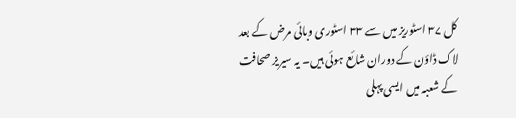کل ۳۷ اسٹوریز میں سے ۳۳ اسٹوری وبائی مرض کے بعد لاک ڈاؤن کے دوران شائع ہوئی ہیں۔ یہ سیریز صحافت کے شعبہ میں ایسی پہلی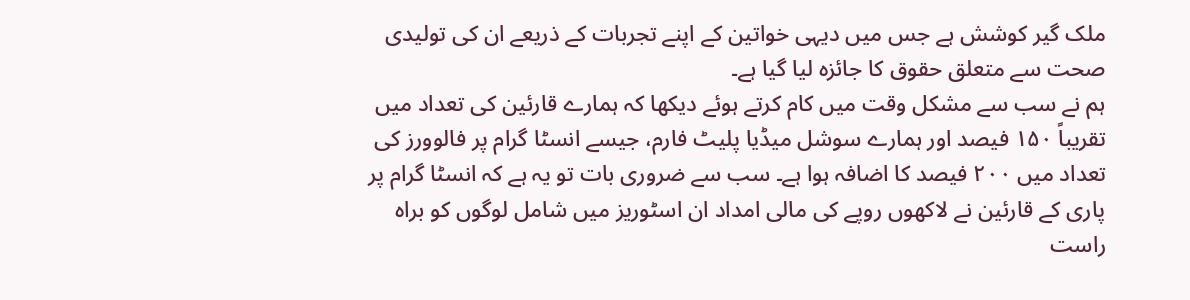ملک گیر کوشش ہے جس میں دیہی خواتین کے اپنے تجربات کے ذریعے ان کی تولیدی صحت سے متعلق حقوق کا جائزہ لیا گیا ہے۔
ہم نے سب سے مشکل وقت میں کام کرتے ہوئے دیکھا کہ ہمارے قارئین کی تعداد میں تقریباً ۱۵۰ فیصد اور ہمارے سوشل میڈیا پلیٹ فارم، جیسے انسٹا گرام پر فالوورز کی تعداد میں ۲۰۰ فیصد کا اضافہ ہوا ہے۔ سب سے ضروری بات تو یہ ہے کہ انسٹا گرام پر پاری کے قارئین نے لاکھوں روپے کی مالی امداد ان اسٹوریز میں شامل لوگوں کو براہ راست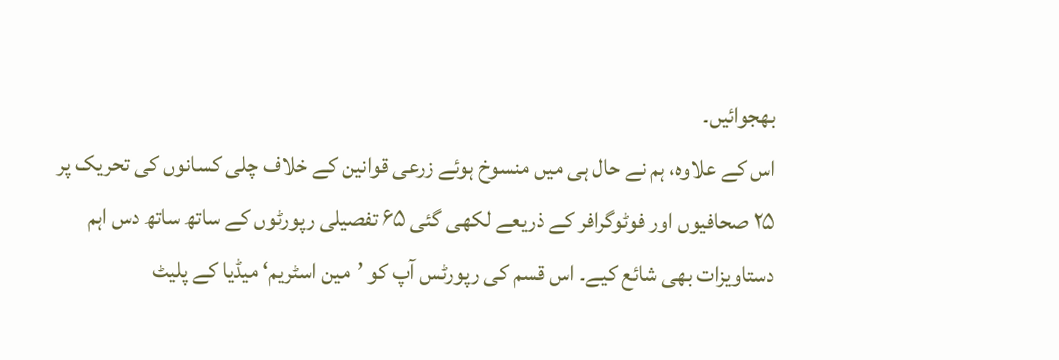بھجوائیں۔
اس کے علاوہ، ہم نے حال ہی میں منسوخ ہوئے زرعی قوانین کے خلاف چلی کسانوں کی تحریک پر ۲۵ صحافیوں اور فوٹوگرافر کے ذریعے لکھی گئی ۶۵ تفصیلی رپورٹوں کے ساتھ ساتھ دس اہم دستاویزات بھی شائع کیے۔ اس قسم کی رپورٹس آپ کو ’مین اسٹریم‘ میڈیا کے پلیٹ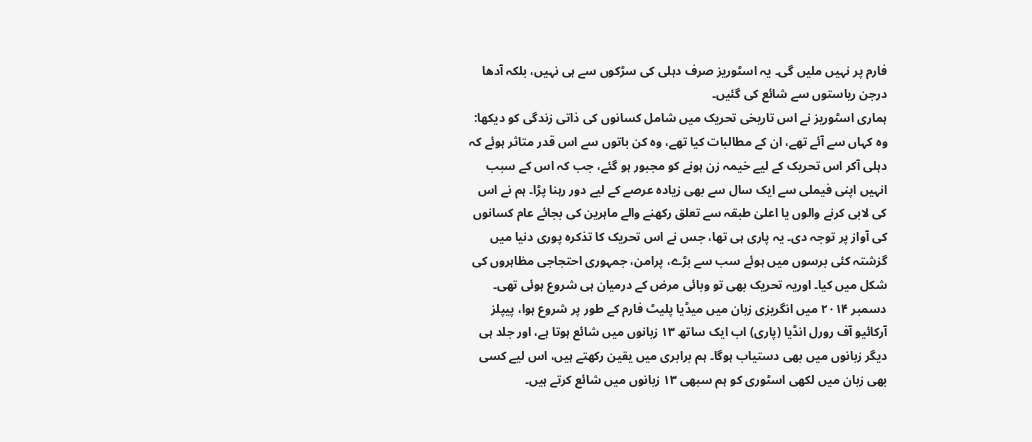فارم پر نہیں ملیں گی۔ یہ اسٹوریز صرف دہلی کی سڑکوں سے ہی نہیں، بلکہ آدھا درجن ریاستوں سے شائع کی گئیں۔
ہماری اسٹوریز نے اس تاریخی تحریک میں شامل کسانوں کی ذاتی زندگی کو دیکھا: وہ کہاں سے آئے تھے، ان کے مطالبات کیا تھے، وہ کن باتوں سے اس قدر متاثر ہوئے کہ دہلی آکر اس تحریک کے لیے خیمہ زن ہونے کو مجبور ہو گئے، جب کہ اس کے سبب انہیں اپنی فیملی سے ایک سال سے بھی زیادہ عرصے کے لیے دور رہنا پڑا۔ ہم نے اس کی لابی کرنے والوں یا اعلیٰ طبقہ سے تعلق رکھنے والے ماہرین کی بجائے عام کسانوں کی آواز پر توجہ دی۔ یہ پاری ہی تھا، جس نے اس تحریک کا تذکرہ پوری دنیا میں گزشتہ کئی برسوں میں ہوئے سب سے بڑے، پرامن، جمہوری احتجاجی مظاہروں کی شکل میں کیا۔ اوریہ تحریک بھی تو وبائی مرض کے درمیان ہی شروع ہوئی تھی۔
دسمبر ۲۰۱۴ میں انگریزی زبان میں میڈیا پلیٹ فارم کے طور پر شروع ہوا، پیپلز آرکائیو آف رورل انڈیا (پاری) اب ایک ساتھ ۱۳ زبانوں میں شائع ہوتا ہے، اور جلد ہی دیگر زبانوں میں بھی دستیاب ہوگا۔ ہم برابری میں یقین رکھتے ہیں، اس لیے کسی بھی زبان میں لکھی اسٹوری کو ہم سبھی ۱۳ زبانوں میں شائع کرتے ہیں۔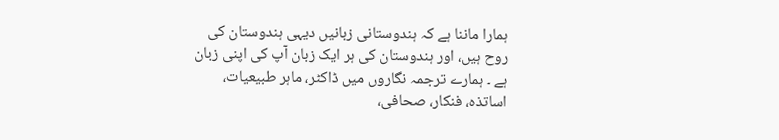ہمارا ماننا ہے کہ ہندوستانی زبانیں دیہی ہندوستان کی روح ہیں، اور ہندوستان کی ہر ایک زبان آپ کی اپنی زبان ہے ۔ ہمارے ترجمہ نگاروں میں ڈاکٹر، ماہر طبیعیات، اساتذہ، فنکار، صحافی،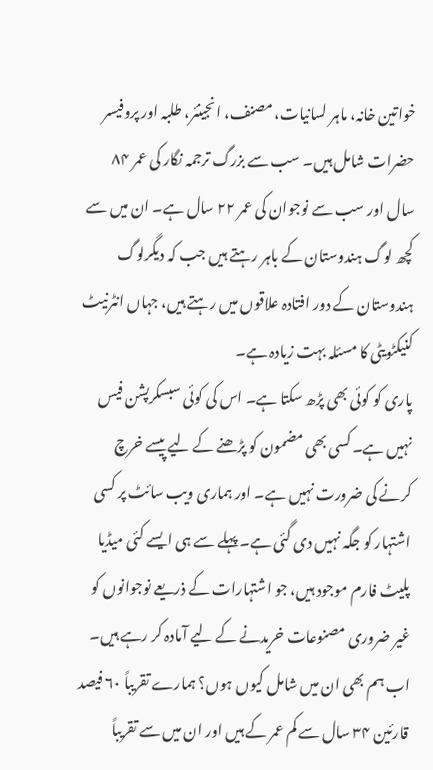خواتین خانہ، ماہر لسانیات، مصنف، انجینئر، طلبہ اور پروفیسر حضرات شامل ہیں۔ سب سے بزرگ ترجمہ نگار کی عمر ۸۴ سال اور سب سے نوجوان کی عمر ۲۲ سال ہے۔ ان میں سے کچھ لوگ ہندوستان کے باہر رہتے ہیں جب کہ دیگرلوگ ہندوستان کے دور افتادہ علاقوں میں رہتے ہیں، جہاں انٹرنیٹ کنیکٹویٹی کا مسئلہ بہت زیادہ ہے۔
پاری کو کوئی بھی پڑھ سکتا ہے۔ اس کی کوئی سبسکرپشن فیس نہیں ہے۔ کسی بھی مضمون کو پڑھنے کے لیے پیسے خرچ کرنے کی ضرورت نہیں ہے۔ اور ہماری ویب سائٹ پر کسی اشتہار کو جگہ نہیں دی گئی ہے۔ پہلے سے ہی ایسے کئی میڈیا پلیٹ فارم موجود ہیں، جو اشتہارات کے ذریعے نوجوانوں کو غیر ضروری مصنوعات خریدنے کے لیے آمادہ کر رہے ہیں۔ اب ہم بھی ان میں شامل کیوں ہوں؟ ہمارے تقریباً ۶۰ فیصد قارئین ۳۴ سال سے کم عمر کے ہیں اور ان میں سے تقریباً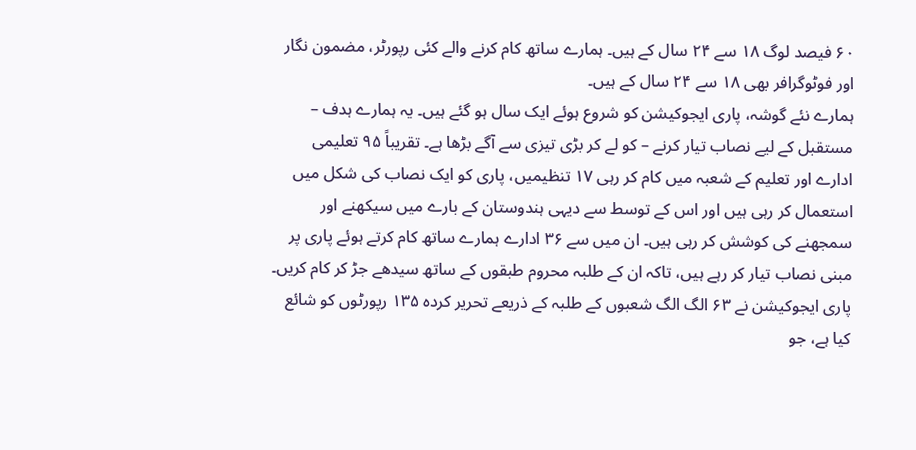۶۰ فیصد لوگ ۱۸ سے ۲۴ سال کے ہیں۔ ہمارے ساتھ کام کرنے والے کئی رپورٹر، مضمون نگار اور فوٹوگرافر بھی ۱۸ سے ۲۴ سال کے ہیں۔
ہمارے نئے گوشہ، پاری ایجوکیشن کو شروع ہوئے ایک سال ہو گئے ہیں۔ یہ ہمارے ہدف – مستقبل کے لیے نصاب تیار کرنے – کو لے کر بڑی تیزی سے آگے بڑھا ہے۔ تقریباً ۹۵ تعلیمی ادارے اور تعلیم کے شعبہ میں کام کر رہی ۱۷ تنظیمیں، پاری کو ایک نصاب کی شکل میں استعمال کر رہی ہیں اور اس کے توسط سے دیہی ہندوستان کے بارے میں سیکھنے اور سمجھنے کی کوشش کر رہی ہیں۔ ان میں سے ۳۶ ادارے ہمارے ساتھ کام کرتے ہوئے پاری پر مبنی نصاب تیار کر رہے ہیں، تاکہ ان کے طلبہ محروم طبقوں کے ساتھ سیدھے جڑ کر کام کریں۔ پاری ایجوکیشن نے ۶۳ الگ الگ شعبوں کے طلبہ کے ذریعے تحریر کردہ ۱۳۵ رپورٹوں کو شائع کیا ہے، جو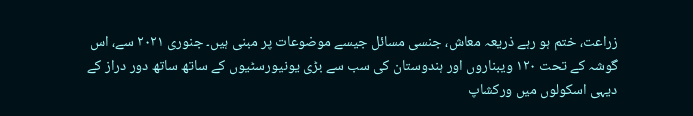زراعت، ختم ہو رہے ذریعہ معاش، جنسی مسائل جیسے موضوعات پر مبنی ہیں۔ جنوری ۲۰۲۱ سے، اس گوشہ کے تحت ۱۲۰ ویبناروں اور ہندوستان کی سب سے بڑی یونیورسٹیوں کے ساتھ ساتھ دور دراز کے دیہی اسکولوں میں ورکشاپ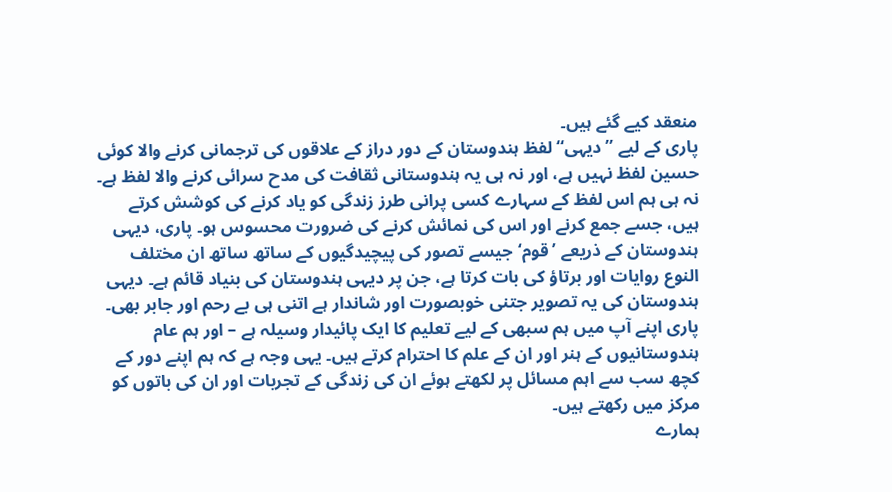منعقد کیے گئے ہیں۔
پاری کے لیے ’’دیہی‘‘ لفظ ہندوستان کے دور دراز کے علاقوں کی ترجمانی کرنے والا کوئی حسین لفظ نہیں ہے، اور نہ ہی یہ ہندوستانی ثقافت کی مدح سرائی کرنے والا لفظ ہے۔ نہ ہی ہم اس لفظ کے سہارے کسی پرانی طرز زندگی کو یاد کرنے کی کوشش کرتے ہیں، جسے جمع کرنے اور اس کی نمائش کرنے کی ضرورت محسوس ہو۔ پاری، دیہی ہندوستان کے ذریعے ’قوم‘ جیسے تصور کی پیچیدگیوں کے ساتھ ساتھ ان مختلف النوع روایات اور برتاؤ کی بات کرتا ہے، جن پر دیہی ہندوستان کی بنیاد قائم ہے۔ دیہی ہندوستان کی یہ تصویر جتنی خوبصورت اور شاندار ہے اتنی ہی بے رحم اور جابر بھی۔ پاری اپنے آپ میں ہم سبھی کے لیے تعلیم کا ایک پائیدار وسیلہ ہے – اور ہم عام ہندوستانیوں کے ہنر اور ان کے علم کا احترام کرتے ہیں۔ یہی وجہ ہے کہ ہم اپنے دور کے کچھ سب سے اہم مسائل پر لکھتے ہوئے ان کی زندگی کے تجربات اور ان کی باتوں کو مرکز میں رکھتے ہیں۔
ہمارے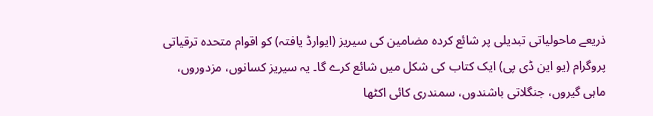ذریعے ماحولیاتی تبدیلی پر شائع کردہ مضامین کی سیریز (ایوارڈ یافتہ) کو اقوام متحدہ ترقیاتی پروگرام (یو این ڈی پی) ایک کتاب کی شکل میں شائع کرے گا۔ یہ سیریز کسانوں، مزدوروں، ماہی گیروں، جنگلاتی باشندوں، سمندری کائی اکٹھا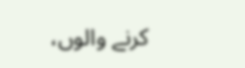کرنے والوں،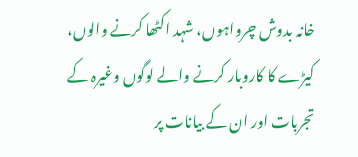خانہ بدوش چرواہوں، شہد اکٹھا کرنے والوں، کیڑے کا کاروبار کرنے والے لوگوں وغیرہ کے تجربات اور ان کے بیانات پر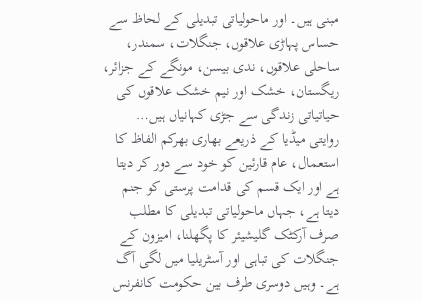مبنی ہیں۔ اور ماحولیاتی تبدیلی کے لحاظ سے حساس پہاڑی علاقوں، جنگلات، سمندر، ساحلی علاقوں، ندی بیسن، مونگے کے جزائر، ریگستان، خشک اور نیم خشک علاقوں کی حیاتیاتی زندگی سے جڑی کہانیاں ہیں…
روایتی میڈیا کے ذریعے بھاری بھرکم الفاظ کا استعمال، عام قارئین کو خود سے دور کر دیتا ہے اور ایک قسم کی قدامت پرستی کو جنم دیتا ہے، جہاں ماحولیاتی تبدیلی کا مطلب صرف آرکٹک گلیشیئر کا پگھلنا، امیزون کے جنگلات کی تباہی اور آسٹریلیا میں لگی آگ ہے۔ وہیں دوسری طرف بین حکومت کانفرنس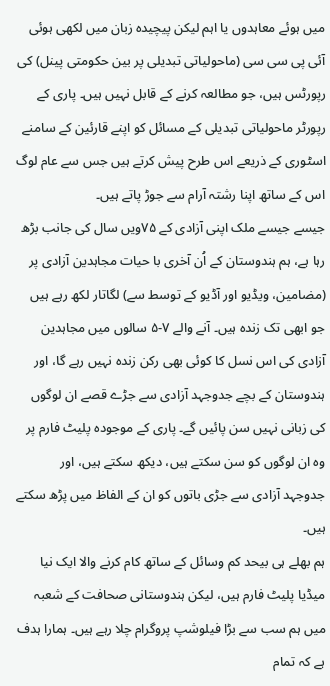میں ہوئے معاہدوں یا اہم لیکن پیچیدہ زبان میں لکھی ہوئی آئی پی سی سی (ماحولیاتی تبدیلی پر بین حکومتی پینل) کی رپورٹس ہیں، جو مطالعہ کرنے کے قابل نہیں ہیں۔ پاری کے رپورٹر ماحولیاتی تبدیلی کے مسائل کو اپنے قارئین کے سامنے اسٹوری کے ذریعے اس طرح پیش کرتے ہیں جس سے عام لوگ اس کے ساتھ اپنا رشتہ آرام سے جوڑ پاتے ہیں۔
جیسے جیسے ملک اپنی آزادی کے ۷۵ویں سال کی جانب بڑھ رہا ہے، ہم ہندوستان کے اُن آخری با حیات مجاہدین آزادی پر (مضامین، ویڈیو اور آڈیو کے توسط سے) لگاتار لکھ رہے ہیں جو ابھی تک زندہ ہیں۔ آنے والے ۷-۵ سالوں میں مجاہدین آزادی کی اس نسل کا کوئی بھی رکن زندہ نہیں رہے گا، اور ہندوستان کے بچے جدوجہد آزادی سے جڑے قصے ان لوگوں کی زبانی نہیں سن پائیں گے۔ پاری کے موجودہ پلیٹ فارم پر وہ ان لوگوں کو سن سکتے ہیں، دیکھ سکتے ہیں، اور جدوجہد آزادی سے جڑی باتوں کو ان کے الفاظ میں پڑھ سکتے ہیں۔
ہم بھلے ہی بیحد کم وسائل کے ساتھ کام کرنے والا ایک نیا میڈیا پلیٹ فارم ہیں، لیکن ہندوستانی صحافت کے شعبہ میں ہم سب سے بڑا فیلوشپ پروگرام چلا رہے ہیں۔ ہمارا ہدف ہے کہ تمام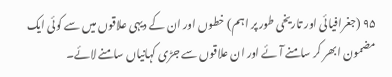۹۵ (جغرافیائی اور تاریخی طور پر اہم) خطوں اور ان کے دیہی علاقوں میں سے کوئی ایک مضمون ابھر کر سامنے آئے اور ان علاقوں سے جڑی کہانیاں سامنے لائے۔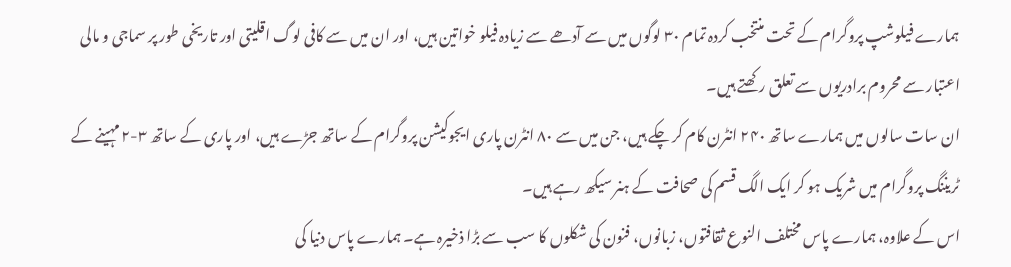ہمارے فیلوشپ پروگرام کے تحت منتخب کردہ تمام ۳۰ لوگوں میں سے آدھے سے زیادہ فیلو خواتین ہیں، اور ان میں سے کافی لوگ اقلیتی اور تاریخی طور پر سماجی و مالی اعتبار سے محروم برادریوں سے تعلق رکھتے ہیں۔
ان سات سالوں میں ہمارے ساتھ ۲۴۰ انٹرن کام کر چکے ہیں، جن میں سے ۸۰ انٹرن پاری ایجوکیشن پروگرام کے ساتھ جڑے ہیں، اور پاری کے ساتھ ۳-۲ مہینے کے ٹریننگ پروگرام میں شریک ہو کر ایک الگ قسم کی صحافت کے ہنر سیکھ رہے ہیں۔
اس کے علاوہ، ہمارے پاس مختلف النوع ثقافتوں، زبانوں، فنون کی شکلوں کا سب سے بڑا ذخیرہ ہے۔ ہمارے پاس دنیا کی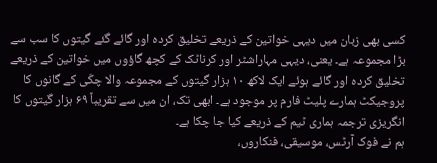کسی بھی زبان میں دیہی خواتین کے ذریعے تخلیق کردہ اور گائے گئے گیتوں کا سب سے بڑا مجموعہ ہے۔ یعنی، دیہی مہاراشٹر اور کرناٹک کے کچھ گاؤوں میں خواتین کے ذریعے تخلیق کردہ اور گائے ہوئے ایک لاکھ ۱۰ ہزار گیتوں کے مجموعہ والا چکّی کے گانوں کا پروجیکٹ ہمارے پلیٹ فارم پر موجود ہے۔ ابھی تک، ان میں سے تقریباً ۶۹ ہزار گیتوں کا انگریزی ترجمہ ہماری ٹیم کے ذریعے کیا جا چکا ہے۔
ہم نے فوک آرٹس، موسیقی، فنکاروں،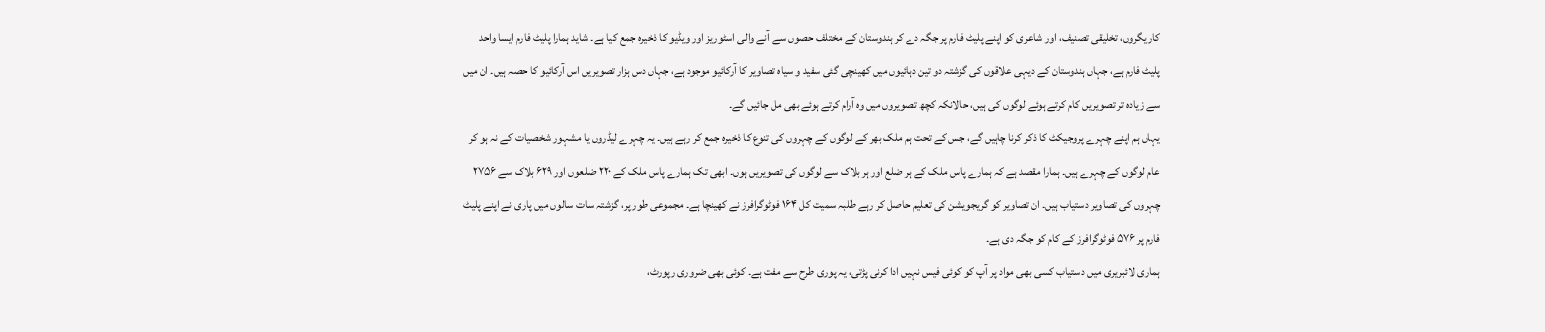کاریگروں، تخلیقی تصنیف، اور شاعری کو اپنے پلیٹ فارم پر جگہ دے کر ہندوستان کے مختلف حصوں سے آنے والی اسٹوریز اور ویڈیو کا ذخیرہ جمع کیا ہے۔ شاید ہمارا پلیٹ فارم ایسا واحد پلیٹ فارم ہے، جہاں ہندوستان کے دیہی علاقوں کی گزشتہ دو تین دہائیوں میں کھینچی گئی سفید و سیاہ تصاویر کا آرکائیو موجود ہے، جہاں دس ہزار تصویریں اس آرکائیو کا حصہ ہیں۔ ان میں سے زیادہ تر تصویریں کام کرتے ہوئے لوگوں کی ہیں، حالانکہ کچھ تصویروں میں وہ آرام کرتے ہوئے بھی مل جائیں گے۔
یہاں ہم اپنے چہرے پروجیکٹ کا ذکر کرنا چاہیں گے، جس کے تحت ہم ملک بھر کے لوگوں کے چہروں کی تنوع کا ذخیرہ جمع کر رہے ہیں۔ یہ چہرے لیڈروں یا مشہور شخصیات کے نہ ہو کر عام لوگوں کے چہرے ہیں۔ ہمارا مقصد ہے کہ ہمارے پاس ملک کے ہر ضلع اور ہر بلاک سے لوگوں کی تصویریں ہوں۔ ابھی تک ہمارے پاس ملک کے ۲۲۰ ضلعوں اور ۶۲۹ بلاک سے ۲۷۵۶ چہروں کی تصاویر دستیاب ہیں۔ ان تصاویر کو گریجویشن کی تعلیم حاصل کر رہے طلبہ سمیت کل ۱۶۴ فوٹوگرافرز نے کھینچا ہے۔ مجموعی طور پر، گزشتہ سات سالوں میں پاری نے اپنے پلیٹ فارم پر ۵۷۶ فوٹوگرافرز کے کام کو جگہ دی ہے۔
ہماری لائبریری میں دستیاب کسی بھی مواد پر آپ کو کوئی فیس نہیں ادا کرنی پڑتی، یہ پوری طرح سے مفت ہے۔ کوئی بھی ضروری رپورٹ،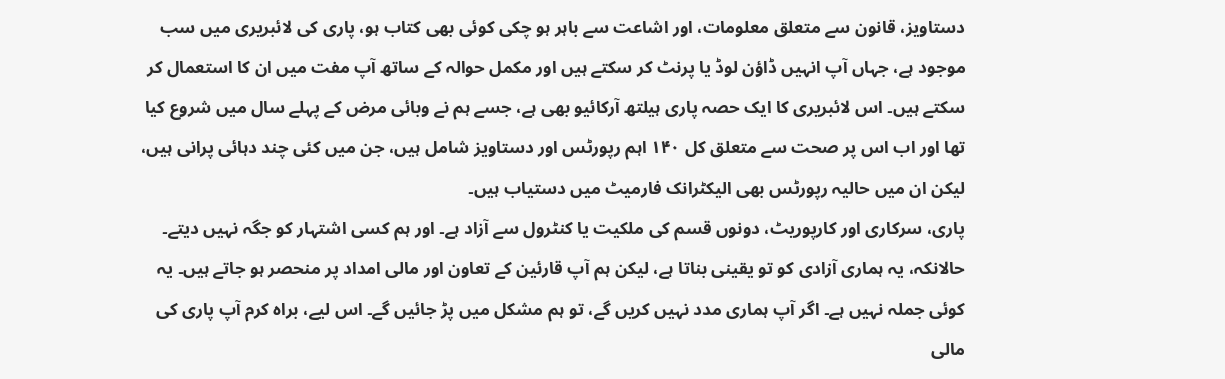دستاویز، قانون سے متعلق معلومات، اور اشاعت سے باہر ہو چکی کوئی بھی کتاب ہو، پاری کی لائبریری میں سب موجود ہے، جہاں آپ انہیں ڈاؤن لوڈ یا پرنٹ کر سکتے ہیں اور مکمل حوالہ کے ساتھ آپ مفت میں ان کا استعمال کر سکتے ہیں۔ اس لائبریری کا ایک حصہ پاری ہیلتھ آرکائیو بھی ہے، جسے ہم نے وبائی مرض کے پہلے سال میں شروع کیا تھا اور اب اس پر صحت سے متعلق کل ۱۴۰ اہم رپورٹس اور دستاویز شامل ہیں، جن میں کئی چند دہائی پرانی ہیں، لیکن ان میں حالیہ رپورٹس بھی الیکٹرانک فارمیٹ میں دستیاب ہیں۔
پاری، سرکاری اور کارپوریٹ، دونوں قسم کی ملکیت یا کنٹرول سے آزاد ہے۔ اور ہم کسی اشتہار کو جگہ نہیں دیتے۔ حالانکہ، یہ ہماری آزادی کو تو یقینی بناتا ہے، لیکن ہم آپ قارئین کے تعاون اور مالی امداد پر منحصر ہو جاتے ہیں۔ یہ کوئی جملہ نہیں ہے۔ اگر آپ ہماری مدد نہیں کریں گے، تو ہم مشکل میں پڑ جائیں گے۔ اس لیے، براہ کرم آپ پاری کی مالی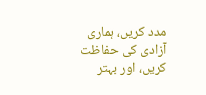مدد کریں، ہماری آزادی کی حفاظت کریں، اور بہتر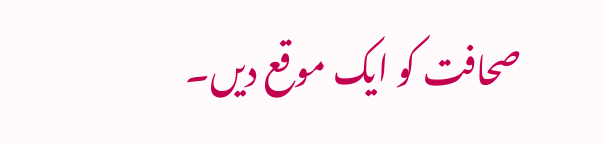صحافت کو ایک موقع دیں۔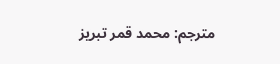مترجم: محمد قمر تبریز